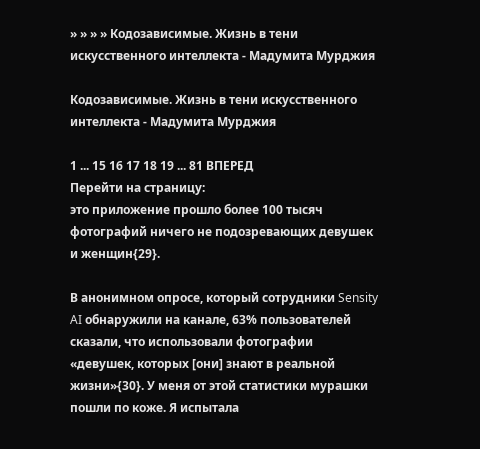» » » » Кодозависимые. Жизнь в тени искусственного интеллекта - Мадумита Мурджия

Кодозависимые. Жизнь в тени искусственного интеллекта - Мадумита Мурджия

1 ... 15 16 17 18 19 ... 81 ВПЕРЕД
Перейти на страницу:
это приложение прошло более 100 тысяч фотографий ничего не подозревающих девушек и женщин{29}.

В анонимном опросе, который сотрудники Sensity AI обнаружили на канале, 63% пользователей сказали, что использовали фотографии «девушек, которых [они] знают в реальной жизни»{30}. У меня от этой статистики мурашки пошли по коже. Я испытала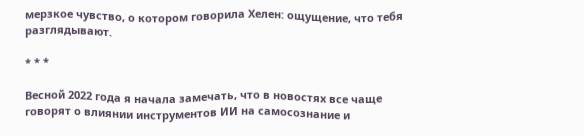мерзкое чувство, о котором говорила Хелен: ощущение, что тебя разглядывают.

* * *

Весной 2022 года я начала замечать, что в новостях все чаще говорят о влиянии инструментов ИИ на самосознание и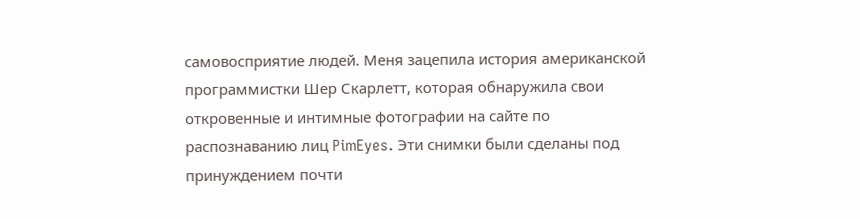самовосприятие людей. Меня зацепила история американской программистки Шер Скарлетт, которая обнаружила свои откровенные и интимные фотографии на сайте по распознаванию лиц PimEyes. Эти снимки были сделаны под принуждением почти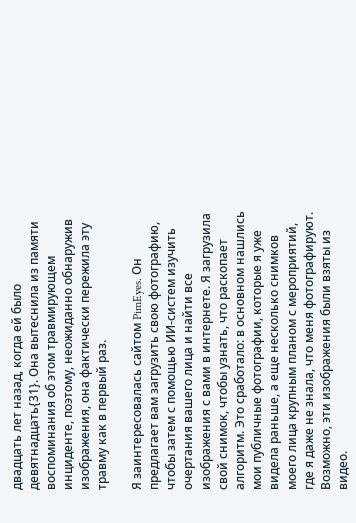двадцать лет назад, когда ей было девятнадцать{31}. Она вытеснила из памяти воспоминания об этом травмирующем инциденте, поэтому, неожиданно обнаружив изображения, она фактически пережила эту травму как в первый раз.

Я заинтересовалась сайтом PimEyes. Он предлагает вам загрузить свою фотографию, чтобы затем с помощью ИИ-систем изучить очертания вашего лица и найти все изображения с вами в интернете. Я загрузила свой снимок, чтобы узнать, что раскопает алгоритм. Это сработало: в основном нашлись мои публичные фотографии, которые я уже видела раньше, а еще несколько снимков моего лица крупным планом с мероприятий, где я даже не знала, что меня фотографируют. Возможно, эти изображения были взяты из видео.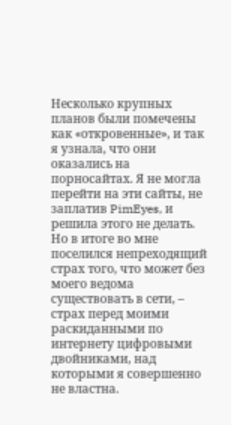Несколько крупных планов были помечены как «откровенные», и так я узнала, что они оказались на порносайтах. Я не могла перейти на эти сайты, не заплатив PimEyes, и решила этого не делать. Но в итоге во мне поселился непреходящий страх того, что может без моего ведома существовать в сети, – страх перед моими раскиданными по интернету цифровыми двойниками, над которыми я совершенно не властна.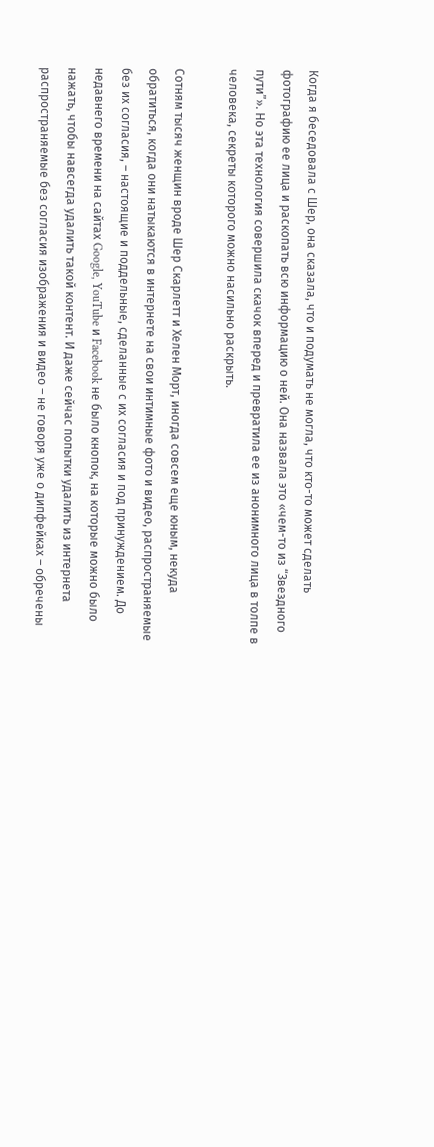Когда я беседовала с Шер, она сказала, что и подумать не могла, что кто-то может сделать фотографию ее лица и раскопать всю информацию о ней. Она назвала это «чем-то из “Звездного пути”». Но эта технология совершила скачок вперед и превратила ее из анонимного лица в толпе в человека, секреты которого можно насильно раскрыть.

Сотням тысяч женщин вроде Шер Скарлетт и Хелен Морт, иногда совсем еще юным, некуда обратиться, когда они натыкаются в интернете на свои интимные фото и видео, распространяемые без их согласия, – настоящие и поддельные, сделанные с их согласия и под принуждением. До недавнего времени на сайтах Google, YouTube и Facebook не было кнопок, на которые можно было нажать, чтобы навсегда удалить такой контент. И даже сейчас попытки удалить из интернета распространяемые без согласия изображения и видео – не говоря уже о дипфейках – обречены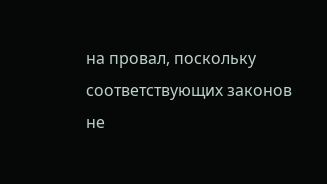на провал, поскольку соответствующих законов не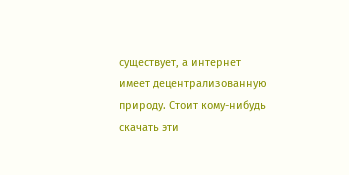существует, а интернет имеет децентрализованную природу. Стоит кому-нибудь скачать эти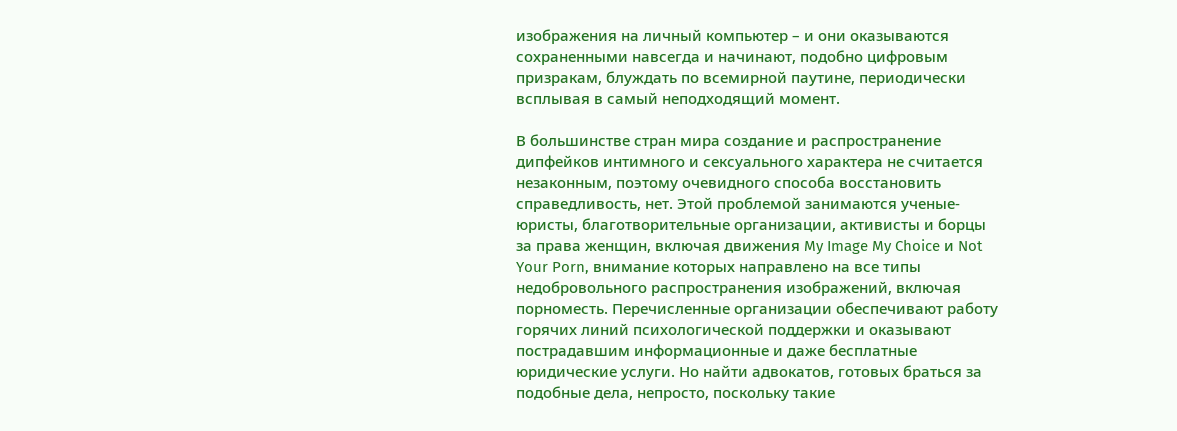изображения на личный компьютер – и они оказываются сохраненными навсегда и начинают, подобно цифровым призракам, блуждать по всемирной паутине, периодически всплывая в самый неподходящий момент.

В большинстве стран мира создание и распространение дипфейков интимного и сексуального характера не считается незаконным, поэтому очевидного способа восстановить справедливость, нет. Этой проблемой занимаются ученые-юристы, благотворительные организации, активисты и борцы за права женщин, включая движения My Image My Choice и Not Your Porn, внимание которых направлено на все типы недобровольного распространения изображений, включая порноместь. Перечисленные организации обеспечивают работу горячих линий психологической поддержки и оказывают пострадавшим информационные и даже бесплатные юридические услуги. Но найти адвокатов, готовых браться за подобные дела, непросто, поскольку такие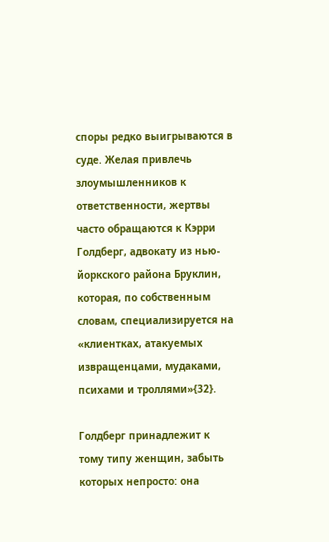споры редко выигрываются в суде. Желая привлечь злоумышленников к ответственности, жертвы часто обращаются к Кэрри Голдберг, адвокату из нью-йоркского района Бруклин, которая, по собственным словам, специализируется на «клиентках, атакуемых извращенцами, мудаками, психами и троллями»{32}.

Голдберг принадлежит к тому типу женщин, забыть которых непросто: она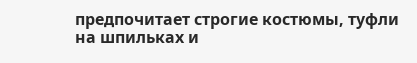предпочитает строгие костюмы, туфли на шпильках и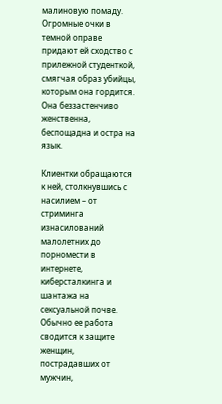малиновую помаду. Огромные очки в темной оправе придают ей сходство с прилежной студенткой, смягчая образ убийцы, которым она гордится. Она беззастенчиво женственна, беспощадна и остра на язык.

Клиентки обращаются к ней, столкнувшись с насилием – от стриминга изнасилований малолетних до порномести в интернете, киберсталкинга и шантажа на сексуальной почве. Обычно ее работа сводится к защите женщин, пострадавших от мужчин,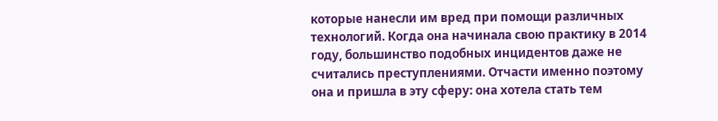которые нанесли им вред при помощи различных технологий. Когда она начинала свою практику в 2014 году, большинство подобных инцидентов даже не считались преступлениями. Отчасти именно поэтому она и пришла в эту сферу: она хотела стать тем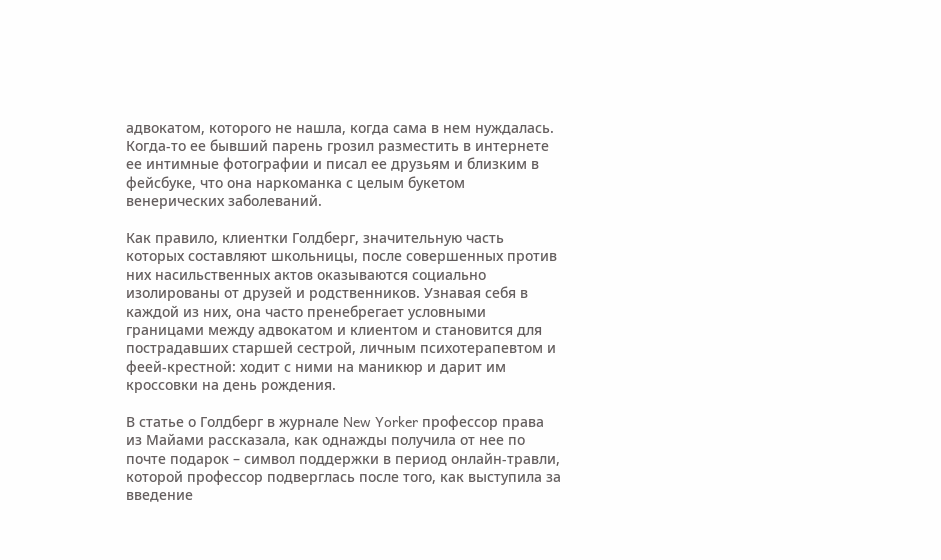адвокатом, которого не нашла, когда сама в нем нуждалась. Когда-то ее бывший парень грозил разместить в интернете ее интимные фотографии и писал ее друзьям и близким в фейсбуке, что она наркоманка с целым букетом венерических заболеваний.

Как правило, клиентки Голдберг, значительную часть которых составляют школьницы, после совершенных против них насильственных актов оказываются социально изолированы от друзей и родственников. Узнавая себя в каждой из них, она часто пренебрегает условными границами между адвокатом и клиентом и становится для пострадавших старшей сестрой, личным психотерапевтом и феей-крестной: ходит с ними на маникюр и дарит им кроссовки на день рождения.

В статье о Голдберг в журнале New Yorker профессор права из Майами рассказала, как однажды получила от нее по почте подарок – символ поддержки в период онлайн-травли, которой профессор подверглась после того, как выступила за введение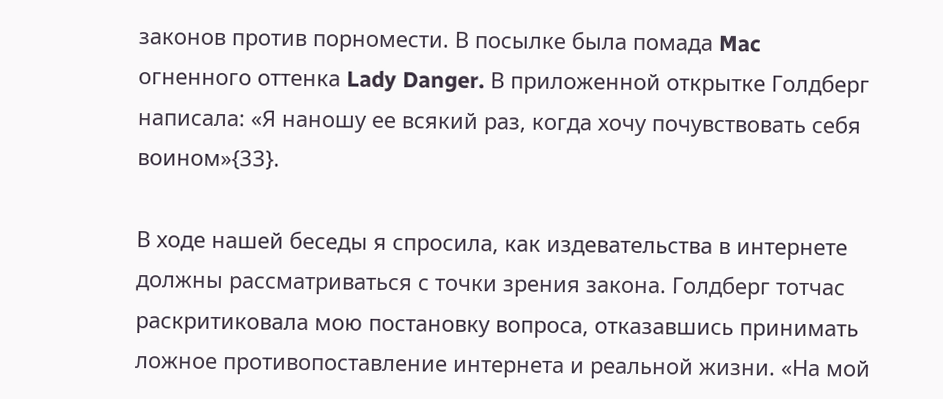законов против порномести. В посылке была помада Mac огненного оттенка Lady Danger. В приложенной открытке Голдберг написала: «Я наношу ее всякий раз, когда хочу почувствовать себя воином»{33}.

В ходе нашей беседы я спросила, как издевательства в интернете должны рассматриваться с точки зрения закона. Голдберг тотчас раскритиковала мою постановку вопроса, отказавшись принимать ложное противопоставление интернета и реальной жизни. «На мой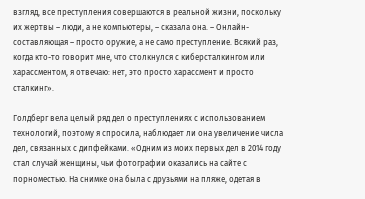взгляд, все преступления совершаются в реальной жизни, поскольку их жертвы – люди, а не компьютеры, – сказала она. – Онлайн-составляющая – просто оружие, а не само преступление. Всякий раз, когда кто-то говорит мне, что столкнулся с киберсталкингом или харассментом, я отвечаю: нет, это просто харассмент и просто сталкинг».

Голдберг вела целый ряд дел о преступлениях с использованием технологий, поэтому я спросила, наблюдает ли она увеличение числа дел, связанных с дипфейками. «Одним из моих первых дел в 2014 году стал случай женщины, чьи фотографии оказались на сайте с порноместью. На снимке она была с друзьями на пляже, одетая в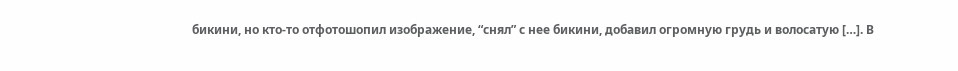бикини, но кто-то отфотошопил изображение, “снял” с нее бикини, добавил огромную грудь и волосатую […]. В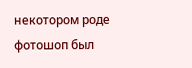некотором роде фотошоп был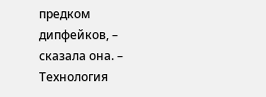предком дипфейков, – сказала она. – Технология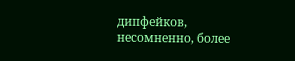дипфейков, несомненно, более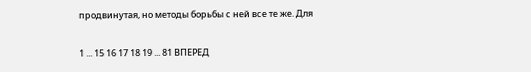продвинутая, но методы борьбы с ней все те же. Для

1 ... 15 16 17 18 19 ... 81 ВПЕРЕД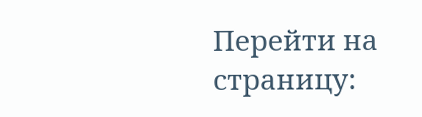Перейти на страницу: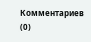Комментариев (0)